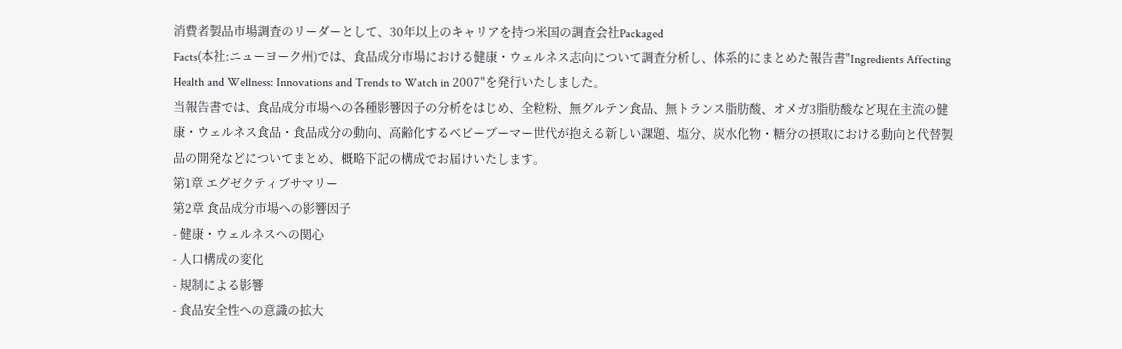消費者製品市場調査のリーダーとして、30年以上のキャリアを持つ米国の調査会社Packaged
Facts(本社:ニューヨーク州)では、食品成分市場における健康・ウェルネス志向について調査分析し、体系的にまとめた報告書"Ingredients Affecting Health and Wellness: Innovations and Trends to Watch in 2007"を発行いたしました。
当報告書では、食品成分市場への各種影響因子の分析をはじめ、全粒粉、無グルテン食品、無トランス脂肪酸、オメガ3脂肪酸など現在主流の健康・ウェルネス食品・食品成分の動向、高齢化するベビーブーマー世代が抱える新しい課題、塩分、炭水化物・糖分の摂取における動向と代替製品の開発などについてまとめ、概略下記の構成でお届けいたします。
第1章 エグゼクティブサマリー
第2章 食品成分市場への影響因子
- 健康・ウェルネスへの関心
- 人口構成の変化
- 規制による影響
- 食品安全性への意識の拡大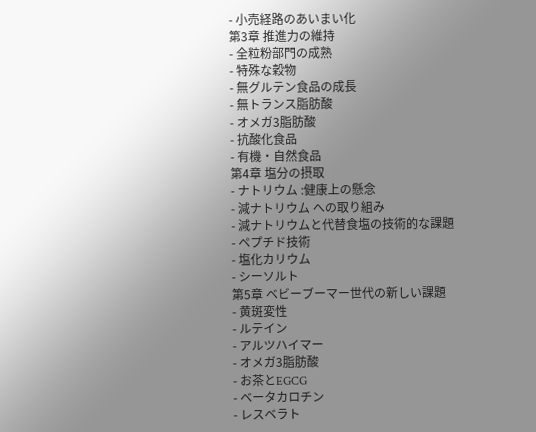- 小売経路のあいまい化
第3章 推進力の維持
- 全粒粉部門の成熟
- 特殊な穀物
- 無グルテン食品の成長
- 無トランス脂肪酸
- オメガ3脂肪酸
- 抗酸化食品
- 有機・自然食品
第4章 塩分の摂取
- ナトリウム :健康上の懸念
- 減ナトリウム への取り組み
- 減ナトリウムと代替食塩の技術的な課題
- ペプチド技術
- 塩化カリウム
- シーソルト
第5章 ベビーブーマー世代の新しい課題
- 黄斑変性
- ルテイン
- アルツハイマー
- オメガ3脂肪酸
- お茶とEGCG
- ベータカロチン
- レスベラト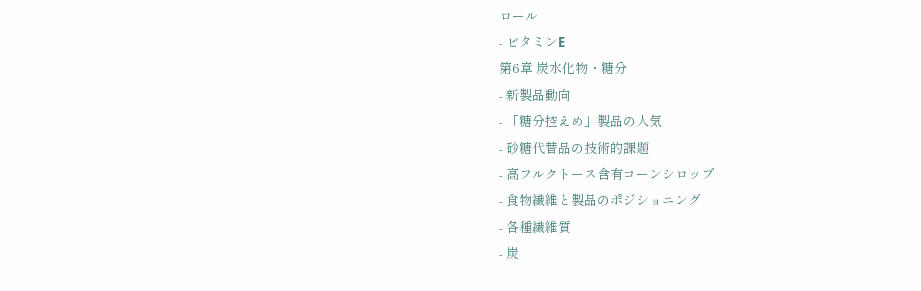ロール
- ビタミンE
第6章 炭水化物・糖分
- 新製品動向
- 「糖分控えめ」製品の人気
- 砂糖代替品の技術的課題
- 高フルクトース含有コーンシロップ
- 食物繊維と製品のポジショニング
- 各種繊維質
- 炭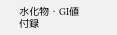水化物・GI値
付録